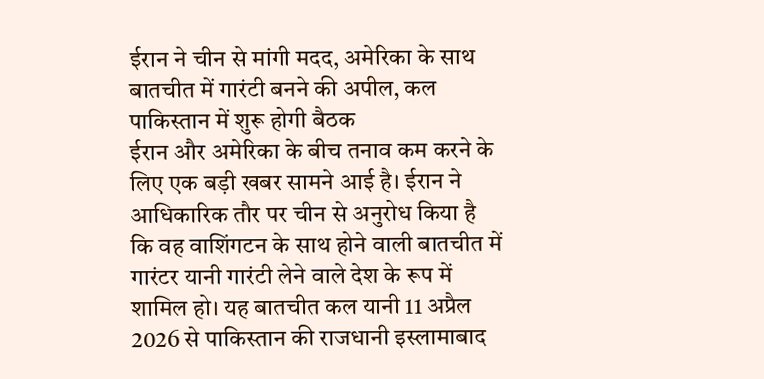ईरान ने चीन से मांगी मदद, अमेरिका के साथ बातचीत में गारंटी बनने की अपील, कल पाकिस्तान में शुरू होगी बैठक
ईरान और अमेरिका के बीच तनाव कम करने के लिए एक बड़ी खबर सामने आई है। ईरान ने आधिकारिक तौर पर चीन से अनुरोध किया है कि वह वाशिंगटन के साथ होने वाली बातचीत में गारंटर यानी गारंटी लेने वाले देश के रूप में शामिल हो। यह बातचीत कल यानी 11 अप्रैल 2026 से पाकिस्तान की राजधानी इस्लामाबाद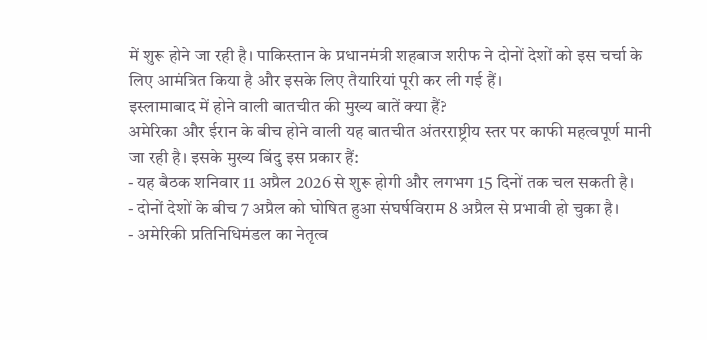में शुरू होने जा रही है। पाकिस्तान के प्रधानमंत्री शहबाज शरीफ ने दोनों देशों को इस चर्चा के लिए आमंत्रित किया है और इसके लिए तैयारियां पूरी कर ली गई हैं।
इस्लामाबाद में होने वाली बातचीत की मुख्य बातें क्या हैं?
अमेरिका और ईरान के बीच होने वाली यह बातचीत अंतरराष्ट्रीय स्तर पर काफी महत्वपूर्ण मानी जा रही है। इसके मुख्य बिंदु इस प्रकार हैं:
- यह बैठक शनिवार 11 अप्रैल 2026 से शुरू होगी और लगभग 15 दिनों तक चल सकती है।
- दोनों देशों के बीच 7 अप्रैल को घोषित हुआ संघर्षविराम 8 अप्रैल से प्रभावी हो चुका है।
- अमेरिकी प्रतिनिधिमंडल का नेतृत्व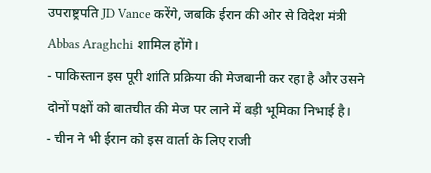उपराष्ट्रपति JD Vance करेंगे, जबकि ईरान की ओर से विदेश मंत्री Abbas Araghchi शामिल होंगे।
- पाकिस्तान इस पूरी शांति प्रक्रिया की मेजबानी कर रहा है और उसने दोनों पक्षों को बातचीत की मेज पर लाने में बड़ी भूमिका निभाई है।
- चीन ने भी ईरान को इस वार्ता के लिए राजी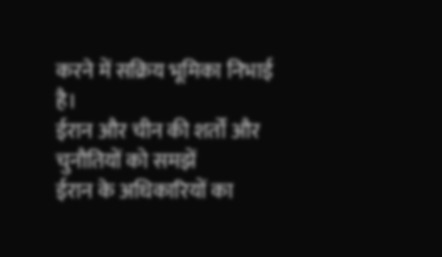करने में सक्रिय भूमिका निभाई है।
ईरान और चीन की शर्तों और चुनौतियों को समझें
ईरान के अधिकारियों का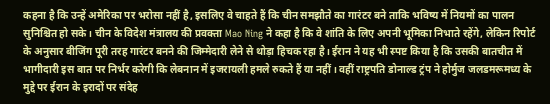कहना है कि उन्हें अमेरिका पर भरोसा नहीं है, इसलिए वे चाहते हैं कि चीन समझौते का गारंटर बने ताकि भविष्य में नियमों का पालन सुनिश्चित हो सके। चीन के विदेश मंत्रालय की प्रवक्ता Mao Ning ने कहा है कि वे शांति के लिए अपनी भूमिका निभाते रहेंगे, लेकिन रिपोर्ट के अनुसार बीजिंग पूरी तरह गारंटर बनने की जिम्मेदारी लेने से थोड़ा हिचक रहा है। ईरान ने यह भी स्पष्ट किया है कि उसकी बातचीत में भागीदारी इस बात पर निर्भर करेगी कि लेबनान में इजरायली हमले रुकते हैं या नहीं। वहीं राष्ट्रपति डोनाल्ड ट्रंप ने होर्मुज जलडमरूमध्य के मुद्दे पर ईरान के इरादों पर संदेह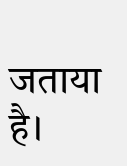जताया है।